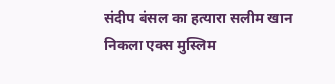संदीप बंसल का हत्यारा सलीम खान निकला एक्स मुस्लिम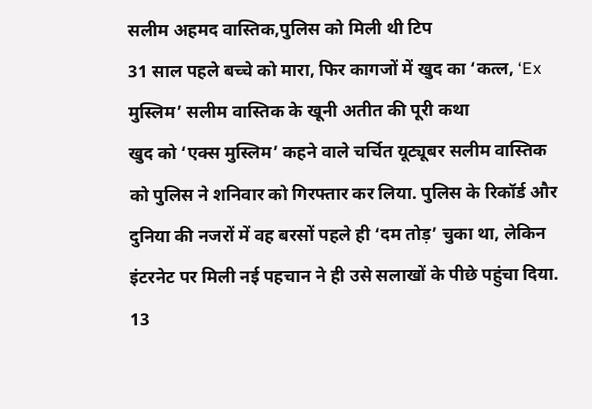सलीम अहमद वास्तिक,पुलिस को मिली थी टिप
31 साल पहले बच्चे को मारा, फिर कागजों में खुद का ‘कत्ल, ‘Ex मुस्लिम’ सलीम वास्तिक के खूनी अतीत की पूरी कथा
खुद को ‘एक्स मुस्लिम’ कहने वाले चर्चित यूट्यूबर सलीम वास्तिक को पुलिस ने शनिवार को गिरफ्तार कर लिया. पुलिस के रिकॉर्ड और दुनिया की नजरों में वह बरसों पहले ही ‘दम तोड़’ चुका था, लेकिन इंटरनेट पर मिली नई पहचान ने ही उसे सलाखों के पीछे पहुंचा दिया.
13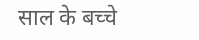साल के बच्चे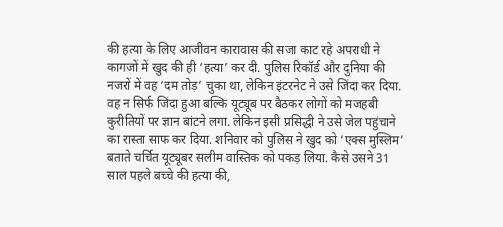की हत्या के लिए आजीवन कारावास की सजा काट रहे अपराधी ने कागजों में खुद की ही ‘हत्या’ कर दी. पुलिस रिकॉर्ड और दुनिया की नजरों में वह ‘दम तोड़’ चुका था, लेकिन इंटरनेट ने उसे जिंदा कर दिया. वह न सिर्फ जिंदा हुआ बल्कि यूट्यूब पर बैठकर लोगों को मजहबी कुरीतियों पर ज्ञान बांटने लगा. लेकिन इसी प्रसिद्धी ने उसे जेल पहुंचाने का रास्ता साफ कर दिया. शनिवार को पुलिस ने खुद को ‘एक्स मुस्लिम’ बताते चर्चित यूट्यूबर सलीम वास्तिक को पकड़ लिया. कैसे उसने 31 साल पहले बच्चे की हत्या की,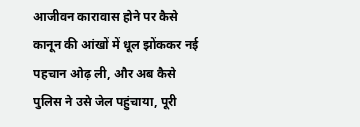आजीवन कारावास होने पर कैसे कानून की आंखों में धूल झोंककर नई पहचान ओढ़ ली, और अब कैसे पुलिस ने उसे जेल पहुंचाया, पूरी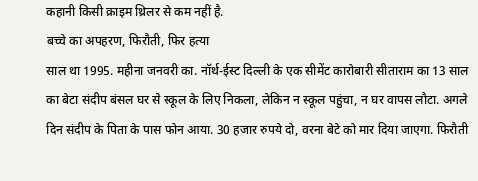कहानी किसी क्राइम थ्रिलर से कम नहीं है.
बच्चे का अपहरण, फिरौती, फिर हत्या
साल था 1995. महीना जनवरी का. नॉर्थ-ईस्ट दिल्ली के एक सीमेंट कारोबारी सीताराम का 13 साल का बेटा संदीप बंसल घर से स्कूल के लिए निकला, लेकिन न स्कूल पहुंचा, न घर वापस लौटा. अगले दिन संदीप के पिता के पास फोन आया. 30 हजार रुपये दो, वरना बेटे को मार दिया जाएगा. फिरौती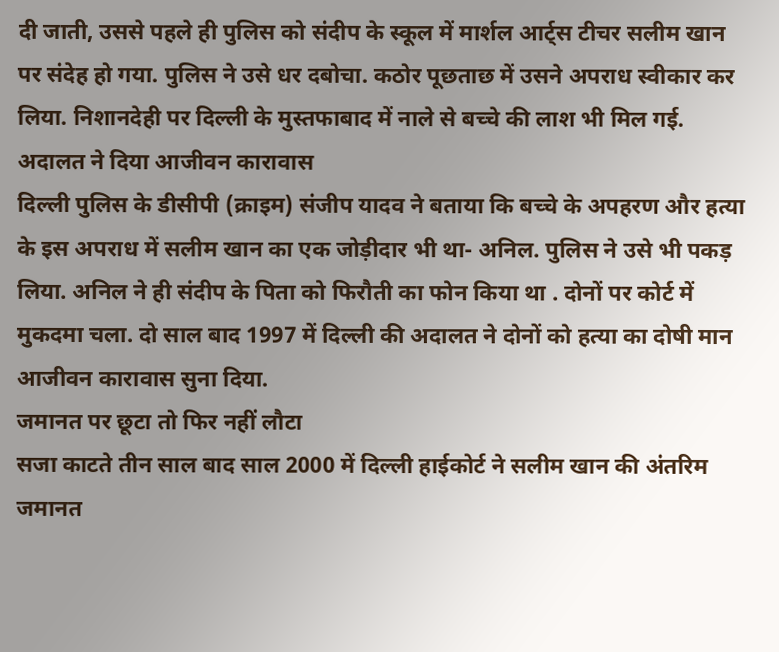दी जाती, उससे पहले ही पुलिस को संदीप के स्कूल में मार्शल आर्ट्स टीचर सलीम खान पर संदेह हो गया. पुलिस ने उसे धर दबोचा. कठोर पूछताछ में उसने अपराध स्वीकार कर लिया. निशानदेही पर दिल्ली के मुस्तफाबाद में नाले से बच्चे की लाश भी मिल गई.
अदालत ने दिया आजीवन कारावास
दिल्ली पुलिस के डीसीपी (क्राइम) संजीप यादव ने बताया कि बच्चे के अपहरण और हत्या के इस अपराध में सलीम खान का एक जोड़ीदार भी था- अनिल. पुलिस ने उसे भी पकड़ लिया. अनिल ने ही संदीप के पिता को फिरौती का फोन किया था . दोनों पर कोर्ट में मुकदमा चला. दो साल बाद 1997 में दिल्ली की अदालत ने दोनों को हत्या का दोषी मान आजीवन कारावास सुना दिया.
जमानत पर छूटा तो फिर नहीं लौटा
सजा काटते तीन साल बाद साल 2000 में दिल्ली हाईकोर्ट ने सलीम खान की अंतरिम जमानत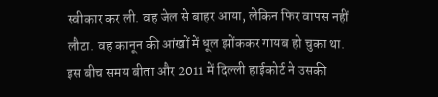स्वीकार कर ली. वह जेल से बाहर आया, लेकिन फिर वापस नहीं लौटा. वह कानून की आंखों में धूल झोंककर गायब हो चुका था. इस बीच समय बीता और 2011 में दिल्ली हाईकोर्ट ने उसकी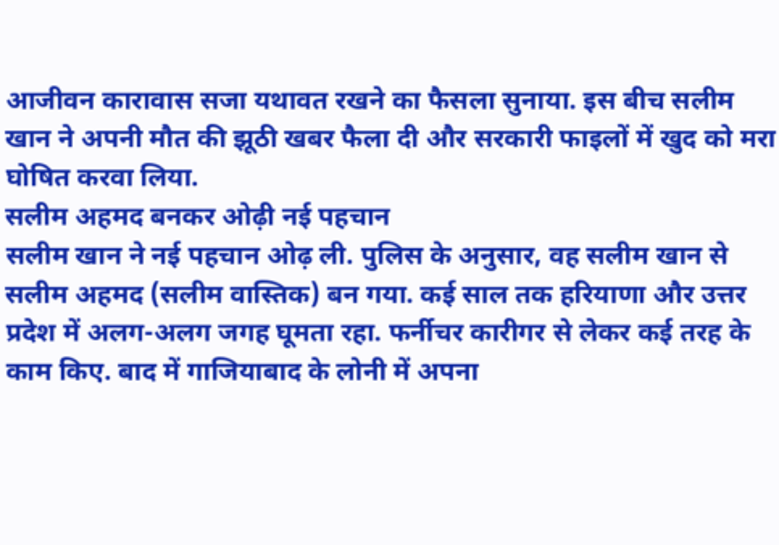आजीवन कारावास सजा यथावत रखने का फैसला सुनाया. इस बीच सलीम खान ने अपनी मौत की झूठी खबर फैला दी और सरकारी फाइलों में खुद को मरा घोषित करवा लिया.
सलीम अहमद बनकर ओढ़ी नई पहचान
सलीम खान ने नई पहचान ओढ़ ली. पुलिस के अनुसार, वह सलीम खान से सलीम अहमद (सलीम वास्तिक) बन गया. कई साल तक हरियाणा और उत्तर प्रदेश में अलग-अलग जगह घूमता रहा. फर्नीचर कारीगर से लेकर कई तरह के काम किए. बाद में गाजियाबाद के लोनी में अपना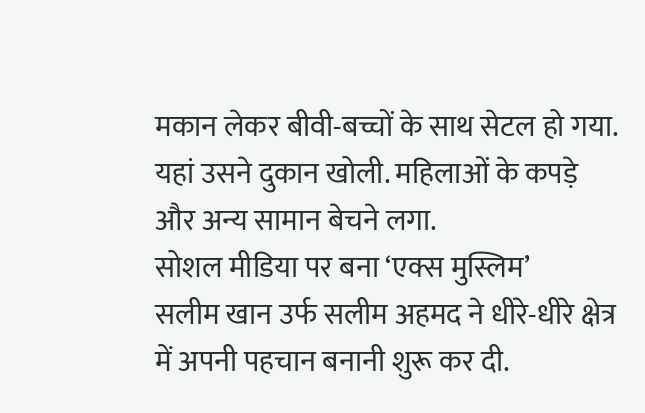मकान लेकर बीवी-बच्चों के साथ सेटल हो गया. यहां उसने दुकान खोली. महिलाओं के कपड़े और अन्य सामान बेचने लगा.
सोशल मीडिया पर बना ‘एक्स मुस्लिम’
सलीम खान उर्फ सलीम अहमद ने धीरे-धीरे क्षेत्र में अपनी पहचान बनानी शुरू कर दी.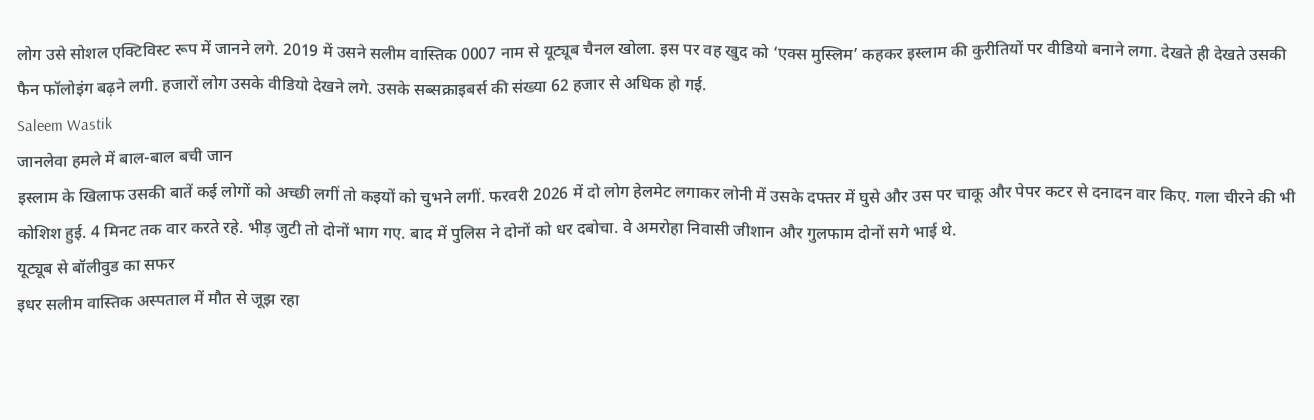लोग उसे सोशल एक्टिविस्ट रूप में जानने लगे. 2019 में उसने सलीम वास्तिक 0007 नाम से यूट्यूब चैनल खोला. इस पर वह खुद को ‘एक्स मुस्लिम’ कहकर इस्लाम की कुरीतियों पर वीडियो बनाने लगा. देखते ही देखते उसकी फैन फॉलोइंग बढ़ने लगी. हजारों लोग उसके वीडियो देखने लगे. उसके सब्सक्राइबर्स की संख्या 62 हजार से अधिक हो गई.
Saleem Wastik
जानलेवा हमले में बाल-बाल बची जान
इस्लाम के खिलाफ उसकी बातें कई लोगों को अच्छी लगीं तो कइयों को चुभने लगीं. फरवरी 2026 में दो लोग हेलमेट लगाकर लोनी में उसके दफ्तर में घुसे और उस पर चाकू और पेपर कटर से दनादन वार किए. गला चीरने की भी कोशिश हुई. 4 मिनट तक वार करते रहे. भीड़ जुटी तो दोनों भाग गए. बाद में पुलिस ने दोनों को धर दबोचा. वे अमरोहा निवासी जीशान और गुलफाम दोनों सगे भाई थे.
यूट्यूब से बॉलीवुड का सफर
इधर सलीम वास्तिक अस्पताल में मौत से जूझ रहा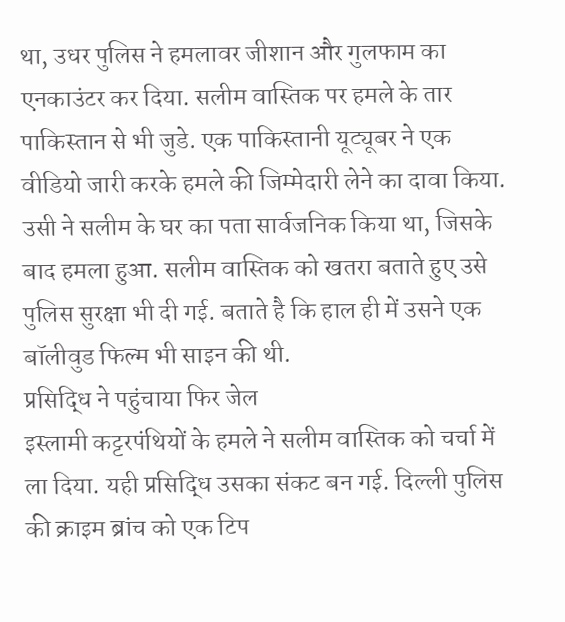था, उधर पुलिस ने हमलावर जीशान और गुलफाम का एनकाउंटर कर दिया. सलीम वास्तिक पर हमले के तार पाकिस्तान से भी जुडे. एक पाकिस्तानी यूट्यूबर ने एक वीडियो जारी करके हमले की जिम्मेदारी लेने का दावा किया. उसी ने सलीम के घर का पता सार्वजनिक किया था, जिसके बाद हमला हुआ. सलीम वास्तिक को खतरा बताते हुए उसे पुलिस सुरक्षा भी दी गई. बताते है कि हाल ही में उसने एक बॉलीवुड फिल्म भी साइन की थी.
प्रसिद्धि ने पहुंचाया फिर जेल
इस्लामी कट्टरपंथियों के हमले ने सलीम वास्तिक को चर्चा में ला दिया. यही प्रसिद्धि उसका संकट बन गई. दिल्ली पुलिस की क्राइम ब्रांच को एक टिप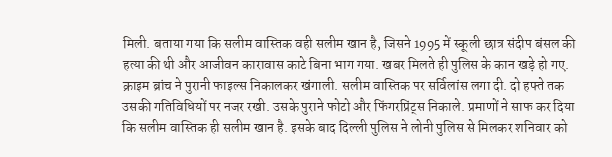मिली. बताया गया कि सलीम वास्तिक वही सलीम खान है, जिसने 1995 में स्कूली छात्र संदीप बंसल की हत्या की थी और आजीवन कारावास काटे बिना भाग गया. खबर मिलते ही पुलिस के कान खड़े हो गए.
क्राइम ब्रांच ने पुरानी फाइल्स निकालकर खंगाली. सलीम वास्तिक पर सर्विलांस लगा दी. दो हफ्ते तक उसकी गतिविधियों पर नजर रखी. उसके पुराने फोटो और फिंगरप्रिंट्स निकाले. प्रमाणों ने साफ कर दिया कि सलीम वास्तिक ही सलीम खान है. इसके बाद दिल्ली पुलिस ने लोनी पुलिस से मिलकर शनिवार को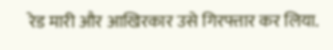रेड मारी और आखिरकार उसे गिरफ्तार कर लिया.